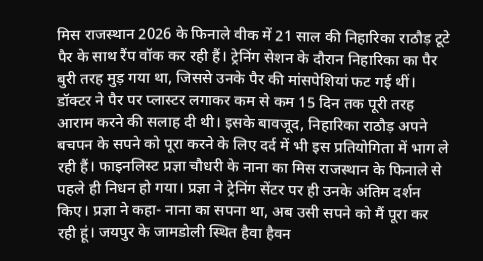मिस राजस्थान 2026 के फिनाले वीक में 21 साल की निहारिका राठौड़ टूटे पैर के साथ रैंप वॉक कर रही हैं। ट्रेनिंग सेशन के दौरान निहारिका का पैर बुरी तरह मुड़ गया था, जिससे उनके पैर की मांसपेशियां फट गई थीं। डॉक्टर ने पैर पर प्लास्टर लगाकर कम से कम 15 दिन तक पूरी तरह आराम करने की सलाह दी थी। इसके बावजूद, निहारिका राठौड़ अपने बचपन के सपने को पूरा करने के लिए दर्द में भी इस प्रतियोगिता में भाग ले रही हैं। फाइनलिस्ट प्रज्ञा चौधरी के नाना का मिस राजस्थान के फिनाले से पहले ही निधन हो गया। प्रज्ञा ने ट्रेनिंग सेंटर पर ही उनके अंतिम दर्शन किए। प्रज्ञा ने कहा- नाना का सपना था, अब उसी सपने को मैं पूरा कर रही हूं। जयपुर के जामडोली स्थित हैवा हैवन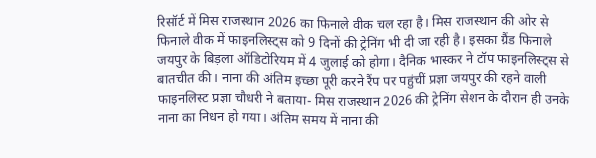रिसॉर्ट में मिस राजस्थान 2026 का फिनाले वीक चल रहा है। मिस राजस्थान की ओर से फिनाले वीक में फाइनलिस्ट्स को 9 दिनों की ट्रेनिंग भी दी जा रही है। इसका ग्रैंड फिनाले जयपुर के बिड़ला ऑडिटोरियम में 4 जुलाई को होगा। दैनिक भास्कर ने टॉप फाइनलिस्ट्स से बातचीत की। नाना की अंतिम इच्छा पूरी करने रैंप पर पहुंचीं प्रज्ञा जयपुर की रहने वाली फाइनलिस्ट प्रज्ञा चौधरी ने बताया- मिस राजस्थान 2026 की ट्रेनिंग सेशन के दौरान ही उनके नाना का निधन हो गया। अंतिम समय में नाना की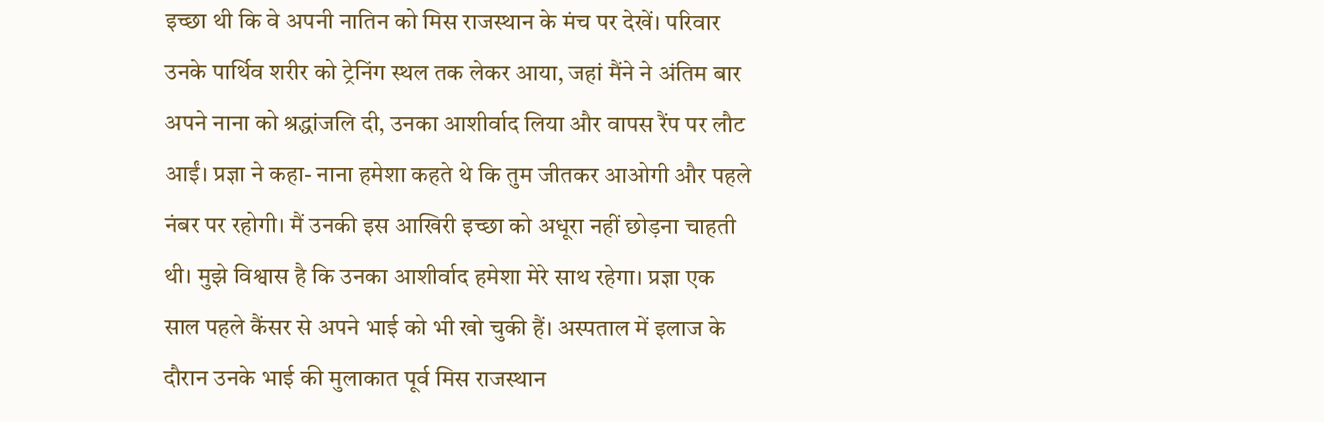इच्छा थी कि वे अपनी नातिन को मिस राजस्थान के मंच पर देखें। परिवार उनके पार्थिव शरीर को ट्रेनिंग स्थल तक लेकर आया, जहां मैंने ने अंतिम बार अपने नाना को श्रद्धांजलि दी, उनका आशीर्वाद लिया और वापस रैंप पर लौट आईं। प्रज्ञा ने कहा- नाना हमेशा कहते थे कि तुम जीतकर आओगी और पहले नंबर पर रहोगी। मैं उनकी इस आखिरी इच्छा को अधूरा नहीं छोड़ना चाहती थी। मुझे विश्वास है कि उनका आशीर्वाद हमेशा मेरे साथ रहेगा। प्रज्ञा एक साल पहले कैंसर से अपने भाई को भी खो चुकी हैं। अस्पताल में इलाज के दौरान उनके भाई की मुलाकात पूर्व मिस राजस्थान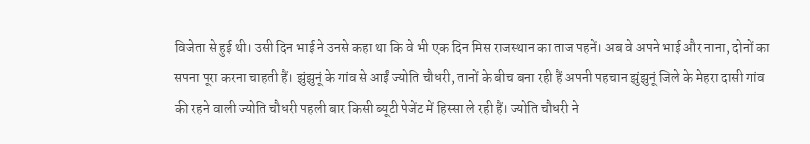विजेता से हुई थी। उसी दिन भाई ने उनसे कहा था कि वे भी एक दिन मिस राजस्थान का ताज पहनें। अब वे अपने भाई और नाना, दोनों का सपना पूरा करना चाहती हैं। झुंझुनूं के गांव से आईं ज्योति चौधरी, तानों के बीच बना रही हैं अपनी पहचान झुंझुनूं जिले के मेहरा दासी गांव की रहने वाली ज्योति चौधरी पहली बार किसी ब्यूटी पेजेंट में हिस्सा ले रही हैं। ज्योति चौधरी ने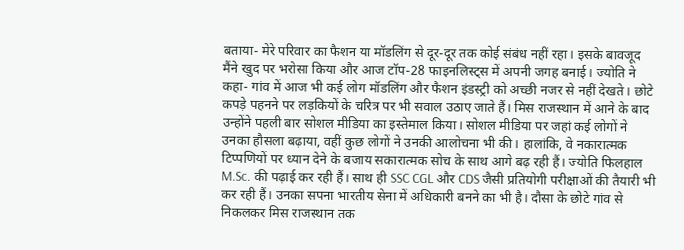बताया- मेरे परिवार का फैशन या मॉडलिंग से दूर-दूर तक कोई संबंध नहीं रहा। इसके बावजूद मैंने खुद पर भरोसा किया और आज टॉप-28 फाइनलिस्ट्स में अपनी जगह बनाई। ज्योति ने कहा- गांव में आज भी कई लोग मॉडलिंग और फैशन इंडस्ट्री को अच्छी नजर से नहीं देखते। छोटे कपड़े पहनने पर लड़कियों के चरित्र पर भी सवाल उठाए जाते हैं। मिस राजस्थान में आने के बाद उन्होंने पहली बार सोशल मीडिया का इस्तेमाल किया। सोशल मीडिया पर जहां कई लोगों ने उनका हौसला बढ़ाया, वहीं कुछ लोगों ने उनकी आलोचना भी की। हालांकि, वे नकारात्मक टिप्पणियों पर ध्यान देने के बजाय सकारात्मक सोच के साथ आगे बढ़ रही हैं। ज्योति फिलहाल M.Sc. की पढ़ाई कर रही हैं। साथ ही SSC CGL और CDS जैसी प्रतियोगी परीक्षाओं की तैयारी भी कर रही हैं। उनका सपना भारतीय सेना में अधिकारी बनने का भी है। दौसा के छोटे गांव से निकलकर मिस राजस्थान तक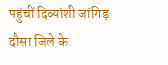पहुंचीं दिव्यांशी जांगिड़
दौसा जिले के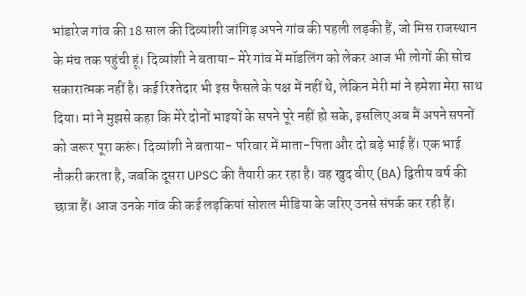भांडारेज गांव की 18 साल की दिव्यांशी जांगिड़ अपने गांव की पहली लड़की हैं, जो मिस राजस्थान के मंच तक पहुंची हूं। दिव्यांशी ने बताया- मेरे गांव में मॉडलिंग को लेकर आज भी लोगों की सोच सकारात्मक नहीं है। कई रिश्तेदार भी इस फैसले के पक्ष में नहीं थे, लेकिन मेरी मां ने हमेशा मेरा साथ दिया। मां ने मुझसे कहा कि मेरे दोनों भाइयों के सपने पूरे नहीं हो सके, इसलिए अब मैं अपने सपनों को जरूर पूरा करूं। दिव्यांशी ने बताया- परिवार में माता-पिता और दो बड़े भाई हैं। एक भाई नौकरी करता है, जबकि दूसरा UPSC की तैयारी कर रहा है। वह खुद बीए (BA) द्वितीय वर्ष की छात्रा हैं। आज उनके गांव की कई लड़कियां सोशल मीडिया के जरिए उनसे संपर्क कर रही हैं।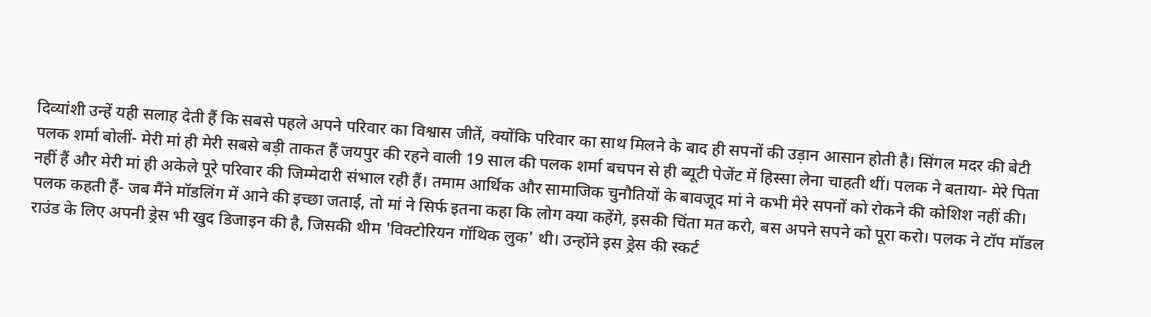दिव्यांशी उन्हें यही सलाह देती हैं कि सबसे पहले अपने परिवार का विश्वास जीतें, क्योंकि परिवार का साथ मिलने के बाद ही सपनों की उड़ान आसान होती है। सिंगल मदर की बेटी पलक शर्मा बोलीं- मेरी मां ही मेरी सबसे बड़ी ताकत हैं जयपुर की रहने वाली 19 साल की पलक शर्मा बचपन से ही ब्यूटी पेजेंट में हिस्सा लेना चाहती थीं। पलक ने बताया- मेरे पिता नहीं हैं और मेरी मां ही अकेले पूरे परिवार की जिम्मेदारी संभाल रही हैं। तमाम आर्थिक और सामाजिक चुनौतियों के बावजूद मां ने कभी मेरे सपनों को रोकने की कोशिश नहीं की। पलक कहती हैं- जब मैंने मॉडलिंग में आने की इच्छा जताई, तो मां ने सिर्फ इतना कहा कि लोग क्या कहेंगे, इसकी चिंता मत करो, बस अपने सपने को पूरा करो। पलक ने टॉप मॉडल राउंड के लिए अपनी ड्रेस भी खुद डिजाइन की है, जिसकी थीम 'विक्टोरियन गॉथिक लुक' थी। उन्होंने इस ड्रेस की स्कर्ट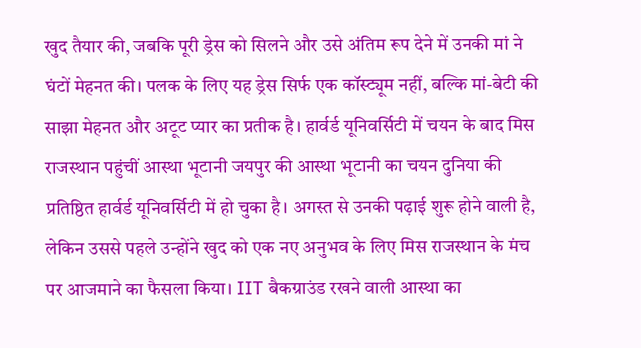खुद तैयार की, जबकि पूरी ड्रेस को सिलने और उसे अंतिम रूप देने में उनकी मां ने घंटों मेहनत की। पलक के लिए यह ड्रेस सिर्फ एक कॉस्ट्यूम नहीं, बल्कि मां-बेटी की साझा मेहनत और अटूट प्यार का प्रतीक है। हार्वर्ड यूनिवर्सिटी में चयन के बाद मिस राजस्थान पहुंचीं आस्था भूटानी जयपुर की आस्था भूटानी का चयन दुनिया की प्रतिष्ठित हार्वर्ड यूनिवर्सिटी में हो चुका है। अगस्त से उनकी पढ़ाई शुरू होने वाली है, लेकिन उससे पहले उन्होंने खुद को एक नए अनुभव के लिए मिस राजस्थान के मंच पर आजमाने का फैसला किया। IIT बैकग्राउंड रखने वाली आस्था का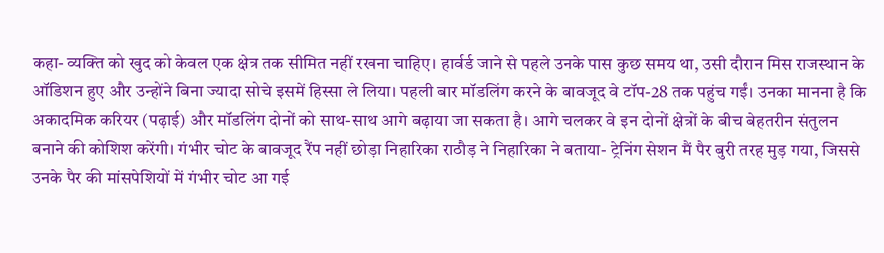कहा- व्यक्ति को खुद को केवल एक क्षेत्र तक सीमित नहीं रखना चाहिए। हार्वर्ड जाने से पहले उनके पास कुछ समय था, उसी दौरान मिस राजस्थान के ऑडिशन हुए और उन्होंने बिना ज्यादा सोचे इसमें हिस्सा ले लिया। पहली बार मॉडलिंग करने के बावजूद वे टॉप-28 तक पहुंच गईं। उनका मानना है कि अकादमिक करियर (पढ़ाई) और मॉडलिंग दोनों को साथ-साथ आगे बढ़ाया जा सकता है। आगे चलकर वे इन दोनों क्षेत्रों के बीच बेहतरीन संतुलन बनाने की कोशिश करेंगी। गंभीर चोट के बावजूद रैंप नहीं छोड़ा निहारिका राठौड़ ने निहारिका ने बताया- ट्रेनिंग सेशन मैं पैर बुरी तरह मुड़ गया, जिससे उनके पैर की मांसपेशियों में गंभीर चोट आ गई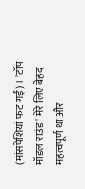(मांसपेशियां फट गईं)। 'टॉप मॉडल राउंड' मेरे लिए बेहद महत्वपूर्ण था और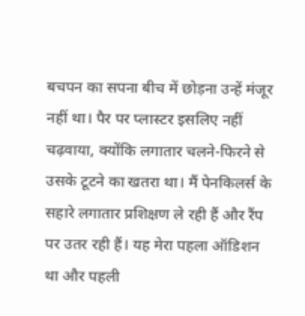बचपन का सपना बीच में छोड़ना उन्हें मंजूर नहीं था। पैर पर प्लास्टर इसलिए नहीं चढ़वाया, क्योंकि लगातार चलने-फिरने से उसके टूटने का खतरा था। मैं पेनकिलर्स के सहारे लगातार प्रशिक्षण ले रही हैं और रैंप पर उतर रही हैं। यह मेरा पहला ऑडिशन था और पहली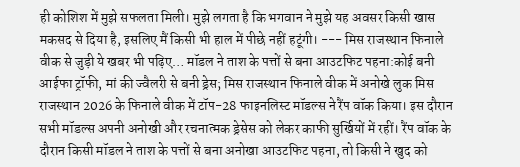ही कोशिश में मुझे सफलता मिली। मुझे लगता है कि भगवान ने मुझे यह अवसर किसी खास मकसद से दिया है, इसलिए मैं किसी भी हाल में पीछे नहीं हटूंगी। --- मिस राजस्थान फिनाले वीक से जुड़ी ये खबर भी पढ़िए… मॉडल ने ताश के पत्तों से बना आउटफिट पहना:कोई बनी आईफा ट्रॉफी, मां की ज्वैलरी से बनी ड्रेस; मिस राजस्थान फिनाले वीक में अनोखे लुक मिस राजस्थान 2026 के फिनाले वीक में टॉप-28 फाइनलिस्ट मॉडल्स ने रैंप वॉक किया। इस दौरान सभी मॉडल्स अपनी अनोखी और रचनात्मक ड्रेसेस को लेकर काफी सुर्खियों में रहीं। रैंप वॉक के दौरान किसी मॉडल ने ताश के पत्तों से बना अनोखा आउटफिट पहना, तो किसी ने खुद को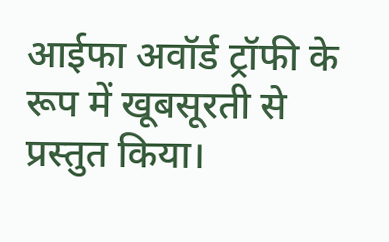आईफा अवॉर्ड ट्रॉफी के रूप में खूबसूरती से प्रस्तुत किया।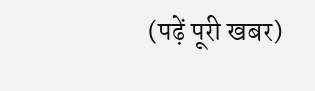(पढ़ें पूरी खबर)